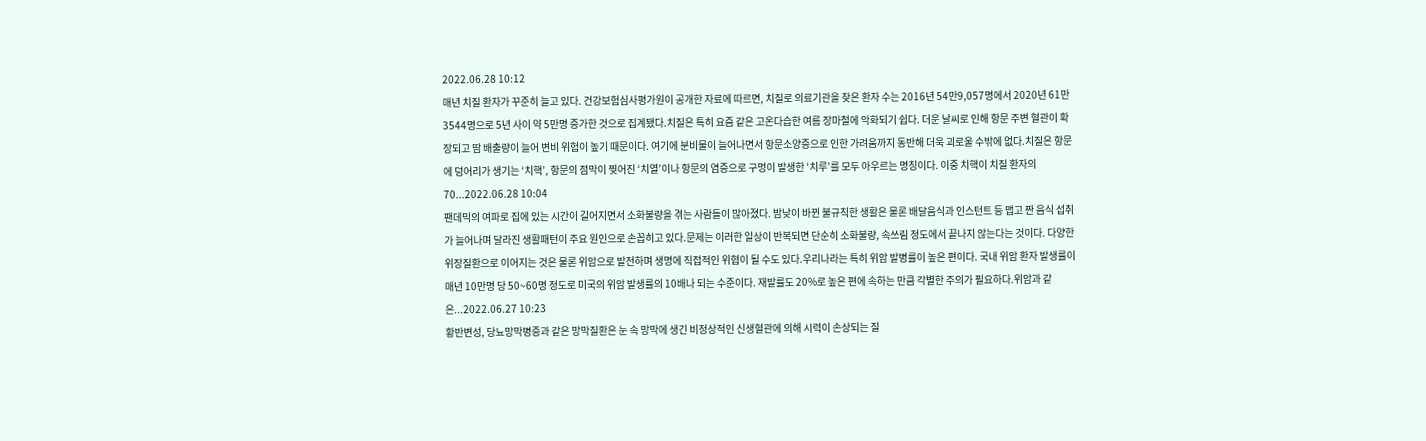2022.06.28 10:12
매년 치질 환자가 꾸준히 늘고 있다. 건강보험심사평가원이 공개한 자료에 따르면, 치질로 의료기관을 찾은 환자 수는 2016년 54만9,057명에서 2020년 61만3544명으로 5년 사이 약 5만명 증가한 것으로 집계됐다.치질은 특히 요즘 같은 고온다습한 여름 장마철에 악화되기 쉽다. 더운 날씨로 인해 항문 주변 혈관이 확장되고 땀 배출량이 늘어 변비 위험이 높기 때문이다. 여기에 분비물이 늘어나면서 항문소양증으로 인한 가려움까지 동반해 더욱 괴로울 수밖에 없다.치질은 항문에 덩어리가 생기는 ‘치핵’, 항문의 점막이 찢어진 ‘치열’이나 항문의 염증으로 구멍이 발생한 ‘치루’를 모두 아우르는 명칭이다. 이중 치핵이 치질 환자의 70...2022.06.28 10:04
팬데믹의 여파로 집에 있는 시간이 길어지면서 소화불량을 겪는 사람들이 많아졌다. 밤낮이 바뀐 불규칙한 생활은 물론 배달음식과 인스턴트 등 맵고 짠 음식 섭취가 늘어나며 달라진 생활패턴이 주요 원인으로 손꼽히고 있다.문제는 이러한 일상이 반복되면 단순히 소화불량, 속쓰림 정도에서 끝나지 않는다는 것이다. 다양한 위장질환으로 이어지는 것은 물론 위암으로 발전하며 생명에 직접적인 위협이 될 수도 있다.우리나라는 특히 위암 발병률이 높은 편이다. 국내 위암 환자 발생률이 매년 10만명 당 50~60명 정도로 미국의 위암 발생률의 10배나 되는 수준이다. 재발률도 20%로 높은 편에 속하는 만큼 각별한 주의가 필요하다.위암과 같은...2022.06.27 10:23
황반변성, 당뇨망막병증과 같은 망막질환은 눈 속 망막에 생긴 비정상적인 신생혈관에 의해 시력이 손상되는 질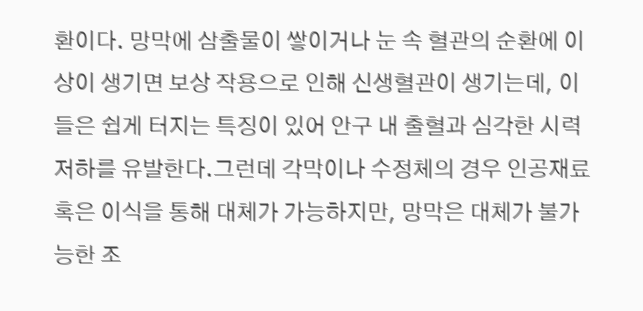환이다. 망막에 삼출물이 쌓이거나 눈 속 혈관의 순환에 이상이 생기면 보상 작용으로 인해 신생혈관이 생기는데, 이들은 쉽게 터지는 특징이 있어 안구 내 출혈과 심각한 시력 저하를 유발한다.그런데 각막이나 수정체의 경우 인공재료 혹은 이식을 통해 대체가 가능하지만, 망막은 대체가 불가능한 조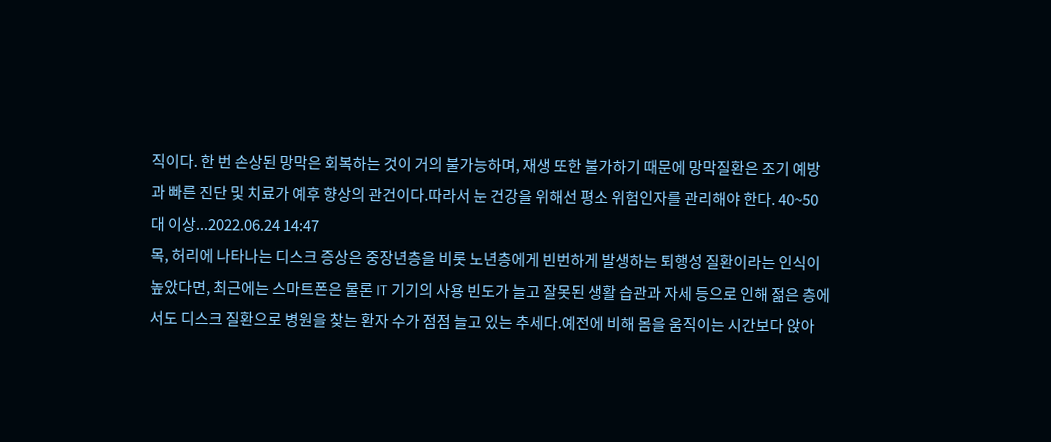직이다. 한 번 손상된 망막은 회복하는 것이 거의 불가능하며, 재생 또한 불가하기 때문에 망막질환은 조기 예방과 빠른 진단 및 치료가 예후 향상의 관건이다.따라서 눈 건강을 위해선 평소 위험인자를 관리해야 한다. 40~50대 이상...2022.06.24 14:47
목, 허리에 나타나는 디스크 증상은 중장년층을 비롯 노년층에게 빈번하게 발생하는 퇴행성 질환이라는 인식이 높았다면, 최근에는 스마트폰은 물론 IT 기기의 사용 빈도가 늘고 잘못된 생활 습관과 자세 등으로 인해 젊은 층에서도 디스크 질환으로 병원을 찾는 환자 수가 점점 늘고 있는 추세다.예전에 비해 몸을 움직이는 시간보다 앉아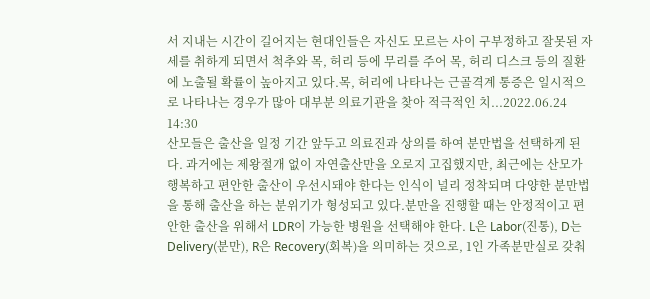서 지내는 시간이 길어지는 현대인들은 자신도 모르는 사이 구부정하고 잘못된 자세를 취하게 되면서 척추와 목, 허리 등에 무리를 주어 목, 허리 디스크 등의 질환에 노출될 확률이 높아지고 있다.목, 허리에 나타나는 근골격계 통증은 일시적으로 나타나는 경우가 많아 대부분 의료기관을 찾아 적극적인 치...2022.06.24 14:30
산모들은 출산을 일정 기간 앞두고 의료진과 상의를 하여 분만법을 선택하게 된다. 과거에는 제왕절개 없이 자연출산만을 오로지 고집했지만, 최근에는 산모가 행복하고 편안한 출산이 우선시돼야 한다는 인식이 널리 정착되며 다양한 분만법을 통해 출산을 하는 분위기가 형성되고 있다.분만을 진행할 때는 안정적이고 편안한 출산을 위해서 LDR이 가능한 병원을 선택해야 한다. L은 Labor(진통), D는 Delivery(분만), R은 Recovery(회복)을 의미하는 것으로, 1인 가족분만실로 갖춰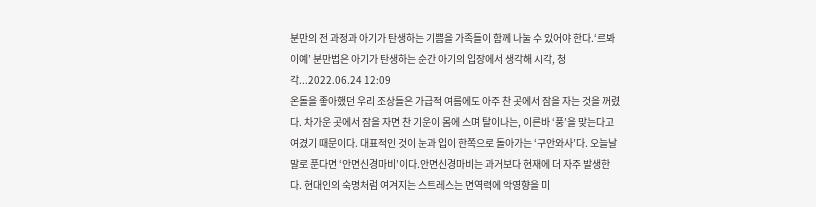분만의 전 과정과 아기가 탄생하는 기쁨을 가족들이 함께 나눌 수 있어야 한다.‘르봐이예’ 분만법은 아기가 탄생하는 순간 아기의 입장에서 생각해 시각, 청각...2022.06.24 12:09
온돌을 좋아했던 우리 조상들은 가급적 여름에도 아주 찬 곳에서 잠을 자는 것을 꺼렸다. 차가운 곳에서 잠을 자면 찬 기운이 몸에 스며 탈이나는, 이른바 ‘풍’을 맞는다고 여겼기 때문이다. 대표적인 것이 눈과 입이 한쪽으로 돌아가는 ‘구안와사’다. 오늘날 말로 푼다면 ‘안면신경마비’이다.안면신경마비는 과거보다 현재에 더 자주 발생한다. 현대인의 숙명처럼 여겨지는 스트레스는 면역력에 악영향을 미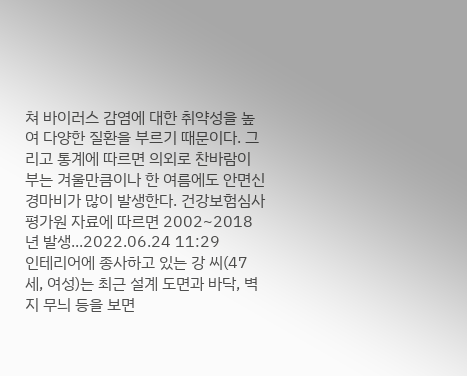쳐 바이러스 감염에 대한 취약성을 높여 다양한 질환을 부르기 때문이다. 그리고 통계에 따르면 의외로 찬바람이 부는 겨울만큼이나 한 여름에도 안면신경마비가 많이 발생한다. 건강보험심사평가원 자료에 따르면 2002~2018년 발생...2022.06.24 11:29
인테리어에 종사하고 있는 강 씨(47세, 여성)는 최근 설계 도면과 바닥, 벽지 무늬 등을 보면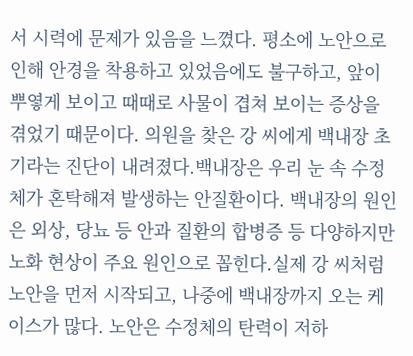서 시력에 문제가 있음을 느꼈다. 평소에 노안으로 인해 안경을 착용하고 있었음에도 불구하고, 앞이 뿌옇게 보이고 때때로 사물이 겹쳐 보이는 증상을 겪었기 때문이다. 의원을 찾은 강 씨에게 백내장 초기라는 진단이 내려졌다.백내장은 우리 눈 속 수정체가 혼탁해져 발생하는 안질환이다. 백내장의 원인은 외상, 당뇨 등 안과 질환의 합병증 등 다양하지만 노화 현상이 주요 원인으로 꼽힌다.실제 강 씨처럼 노안을 먼저 시작되고, 나중에 백내장까지 오는 케이스가 많다. 노안은 수정체의 탄력이 저하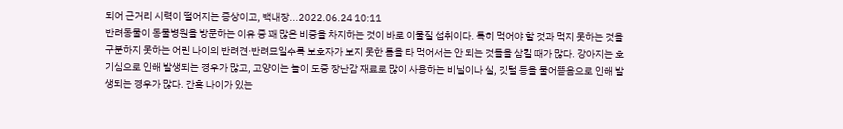되어 근거리 시력이 떨어지는 증상이고, 백내장...2022.06.24 10:11
반려동물이 동물병원을 방문하는 이유 중 꽤 많은 비중을 차지하는 것이 바로 이물질 섭취이다. 특히 먹어야 할 것과 먹지 못하는 것을 구분하지 못하는 어린 나이의 반려견·반려묘일수록 보호자가 보지 못한 틈을 타 먹어서는 안 되는 것들을 삼킬 때가 많다. 강아지는 호기심으로 인해 발생되는 경우가 많고, 고양이는 놀이 도중 장난감 재료로 많이 사용하는 비닐이나 실, 깃털 등을 물어뜯음으로 인해 발생되는 경우가 많다. 간혹 나이가 있는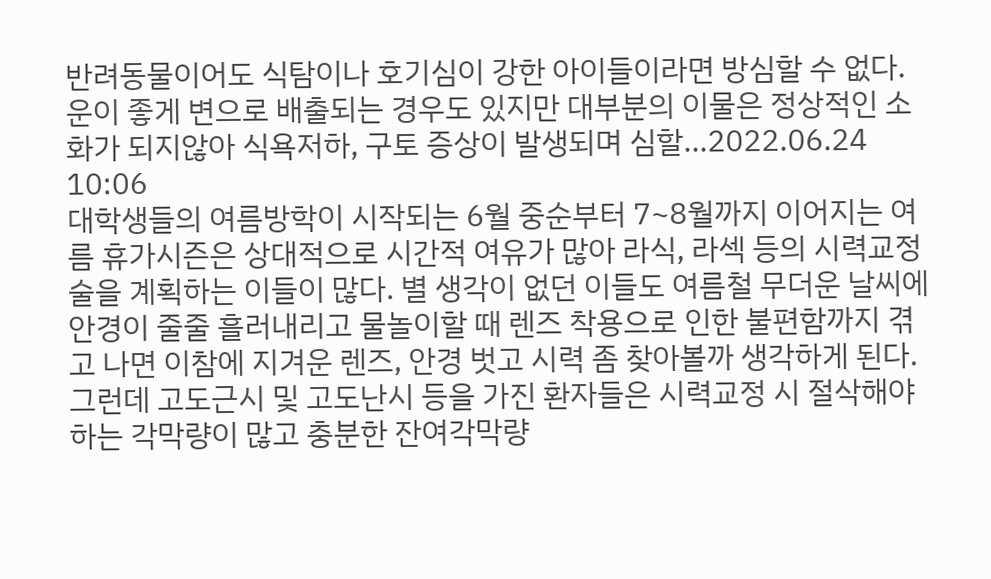반려동물이어도 식탐이나 호기심이 강한 아이들이라면 방심할 수 없다. 운이 좋게 변으로 배출되는 경우도 있지만 대부분의 이물은 정상적인 소화가 되지않아 식욕저하, 구토 증상이 발생되며 심할...2022.06.24 10:06
대학생들의 여름방학이 시작되는 6월 중순부터 7~8월까지 이어지는 여름 휴가시즌은 상대적으로 시간적 여유가 많아 라식, 라섹 등의 시력교정술을 계획하는 이들이 많다. 별 생각이 없던 이들도 여름철 무더운 날씨에 안경이 줄줄 흘러내리고 물놀이할 때 렌즈 착용으로 인한 불편함까지 겪고 나면 이참에 지겨운 렌즈, 안경 벗고 시력 좀 찾아볼까 생각하게 된다.그런데 고도근시 및 고도난시 등을 가진 환자들은 시력교정 시 절삭해야 하는 각막량이 많고 충분한 잔여각막량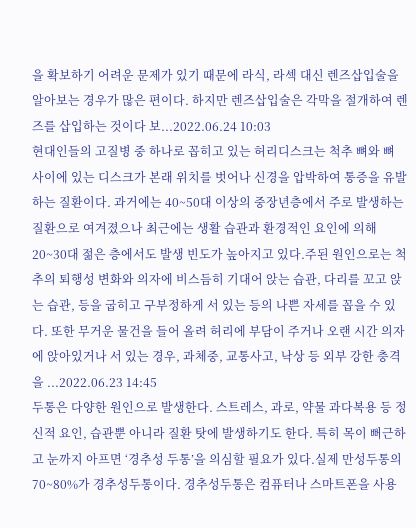을 확보하기 어려운 문제가 있기 때문에 라식, 라섹 대신 렌즈삽입술을 알아보는 경우가 많은 편이다. 하지만 렌즈삽입술은 각막을 절개하여 렌즈를 삽입하는 것이다 보...2022.06.24 10:03
현대인들의 고질병 중 하나로 꼽히고 있는 허리디스크는 척추 뼈와 뼈 사이에 있는 디스크가 본래 위치를 벗어나 신경을 압박하여 통증을 유발하는 질환이다. 과거에는 40~50대 이상의 중장년층에서 주로 발생하는 질환으로 여겨졌으나 최근에는 생활 습관과 환경적인 요인에 의해 20~30대 젊은 층에서도 발생 빈도가 높아지고 있다.주된 원인으로는 척추의 퇴행성 변화와 의자에 비스듬히 기대어 앉는 습관, 다리를 꼬고 앉는 습관, 등을 굽히고 구부정하게 서 있는 등의 나쁜 자세를 꼽을 수 있다. 또한 무거운 물건을 들어 올려 허리에 부담이 주거나 오랜 시간 의자에 앉아있거나 서 있는 경우, 과체중, 교통사고, 낙상 등 외부 강한 충격을 ...2022.06.23 14:45
두통은 다양한 원인으로 발생한다. 스트레스, 과로, 약물 과다복용 등 정신적 요인, 습관뿐 아니라 질환 탓에 발생하기도 한다. 특히 목이 뻐근하고 눈까지 아프면 ‘경추성 두통’을 의심할 필요가 있다.실제 만성두통의 70~80%가 경추성두통이다. 경추성두통은 컴퓨터나 스마트폰을 사용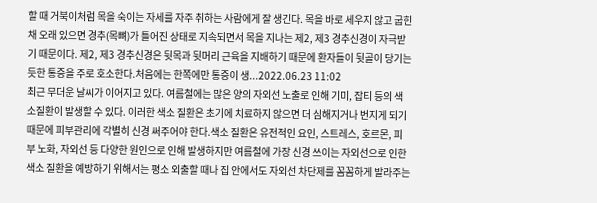할 때 거북이처럼 목을 숙이는 자세를 자주 취하는 사람에게 잘 생긴다. 목을 바로 세우지 않고 굽힌 채 오래 있으면 경추(목뼈)가 틀어진 상태로 지속되면서 목을 지나는 제2, 제3 경추신경이 자극받기 때문이다. 제2, 제3 경추신경은 뒷목과 뒷머리 근육을 지배하기 때문에 환자들이 뒷골이 당기는 듯한 통증을 주로 호소한다.처음에는 한쪽에만 통증이 생...2022.06.23 11:02
최근 무더운 날씨가 이어지고 있다. 여름철에는 많은 양의 자외선 노출로 인해 기미, 잡티 등의 색소질환이 발생할 수 있다. 이러한 색소 질환은 초기에 치료하지 않으면 더 심해지거나 번지게 되기 때문에 피부관리에 각별히 신경 써주어야 한다.색소 질환은 유전적인 요인, 스트레스, 호르몬, 피부 노화, 자외선 등 다양한 원인으로 인해 발생하지만 여름철에 가장 신경 쓰이는 자외선으로 인한 색소 질환을 예방하기 위해서는 평소 외출할 때나 집 안에서도 자외선 차단제를 꼼꼼하게 발라주는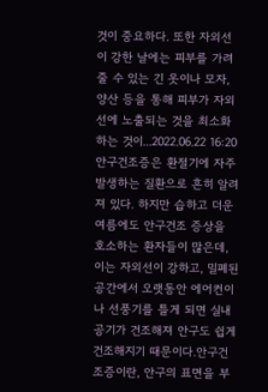것이 중요하다. 또한 자외선이 강한 날에는 피부를 가려줄 수 있는 긴 옷이나 모자, 양산 등을 통해 피부가 자외선에 노출되는 것을 최소화하는 것이...2022.06.22 16:20
안구건조증은 환절기에 자주 발생하는 질환으로 흔히 알려져 있다. 하지만 습하고 더운 여름에도 안구건조 증상을 호소하는 환자들이 많은데, 이는 자외선이 강하고, 밀폐된 공간에서 오랫동안 에어컨이나 선풍기를 틀게 되면 실내 공기가 건조해져 안구도 쉽게 건조해지기 때문이다.안구건조증이란, 안구의 표면을 부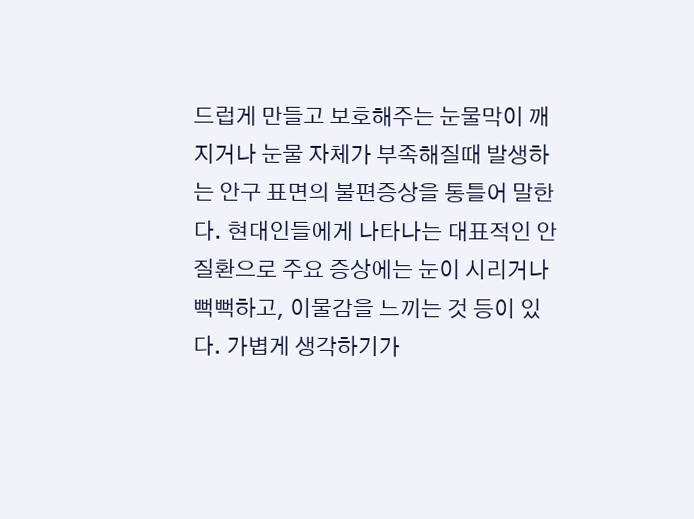드럽게 만들고 보호해주는 눈물막이 깨지거나 눈물 자체가 부족해질때 발생하는 안구 표면의 불편증상을 통틀어 말한다. 현대인들에게 나타나는 대표적인 안질환으로 주요 증상에는 눈이 시리거나 뻑뻑하고, 이물감을 느끼는 것 등이 있다. 가볍게 생각하기가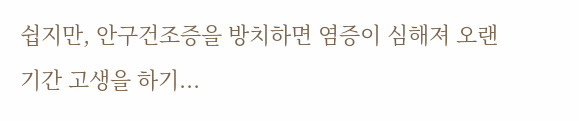쉽지만, 안구건조증을 방치하면 염증이 심해져 오랜 기간 고생을 하기...